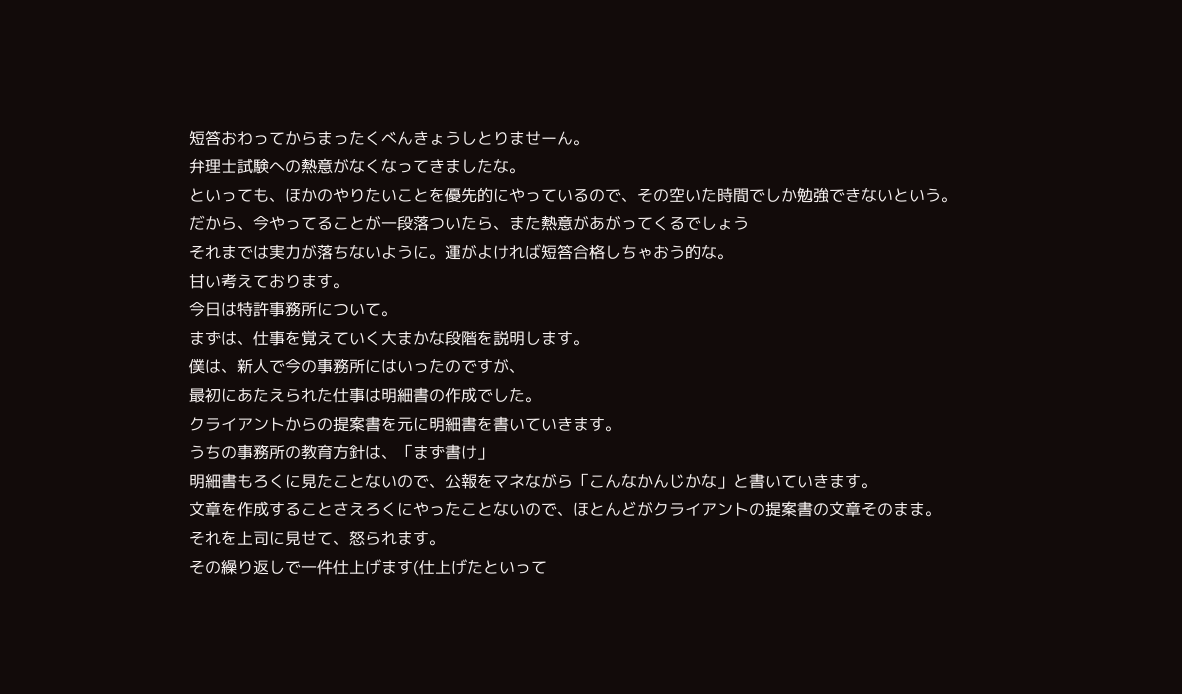短答おわってからまったくべんきょうしとりませーん。
弁理士試験への熱意がなくなってきましたな。
といっても、ほかのやりたいことを優先的にやっているので、その空いた時間でしか勉強できないという。
だから、今やってることが一段落ついたら、また熱意があがってくるでしょう
それまでは実力が落ちないように。運がよければ短答合格しちゃおう的な。
甘い考えております。
今日は特許事務所について。
まずは、仕事を覚えていく大まかな段階を説明します。
僕は、新人で今の事務所にはいったのですが、
最初にあたえられた仕事は明細書の作成でした。
クライアントからの提案書を元に明細書を書いていきます。
うちの事務所の教育方針は、「まず書け」
明細書もろくに見たことないので、公報をマネながら「こんなかんじかな」と書いていきます。
文章を作成することさえろくにやったことないので、ほとんどがクライアントの提案書の文章そのまま。
それを上司に見せて、怒られます。
その繰り返しで一件仕上げます(仕上げたといって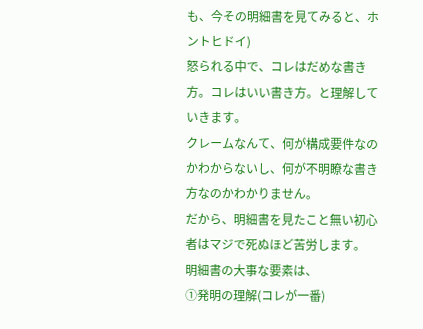も、今その明細書を見てみると、ホントヒドイ)
怒られる中で、コレはだめな書き方。コレはいい書き方。と理解していきます。
クレームなんて、何が構成要件なのかわからないし、何が不明瞭な書き方なのかわかりません。
だから、明細書を見たこと無い初心者はマジで死ぬほど苦労します。
明細書の大事な要素は、
①発明の理解(コレが一番)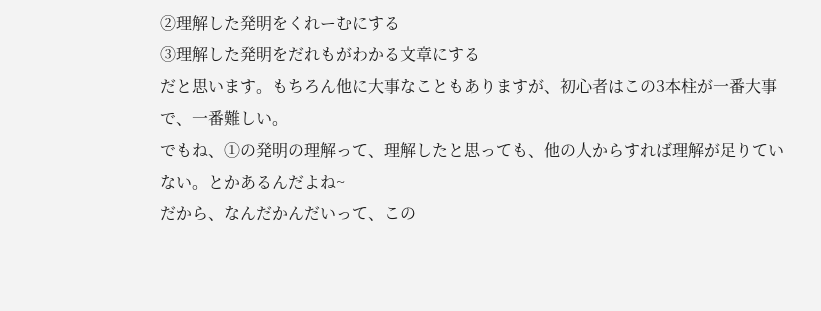②理解した発明をくれーむにする
③理解した発明をだれもがわかる文章にする
だと思います。もちろん他に大事なこともありますが、初心者はこの3本柱が一番大事で、一番難しい。
でもね、①の発明の理解って、理解したと思っても、他の人からすれば理解が足りていない。とかあるんだよね~
だから、なんだかんだいって、この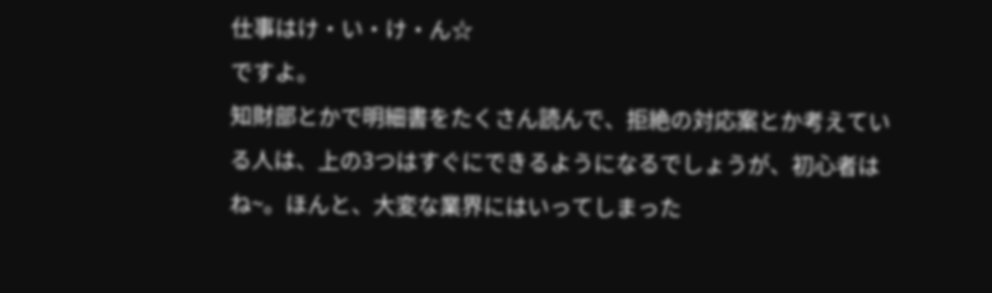仕事はけ・い・け・ん☆
ですよ。
知財部とかで明細書をたくさん読んで、拒絶の対応案とか考えている人は、上の3つはすぐにできるようになるでしょうが、初心者はね~。ほんと、大変な業界にはいってしまった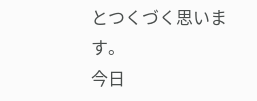とつくづく思います。
今日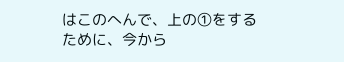はこのへんで、上の①をするために、今から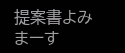提案書よみまーす